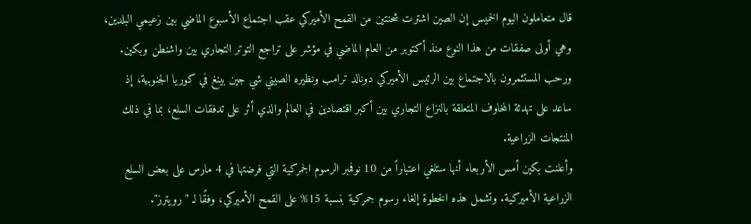قال متعاملون اليوم الخميس إن الصين اشترت شحنتين من القمح الأميركي عقب اجتماع الأسبوع الماضي بين زعيمي البلدين، وهي أولى صفقات من هذا النوع منذ أكتوبر من العام الماضي في مؤشر على تراجع التوتر التجاري بين واشنطن وبكين.
ورحب المستثمرون بالاجتماع بين الرئيس الأميركي دونالد ترامب ونظيره الصيني شي جين بينغ في كوريا الجنوبية، إذ ساعد على تهدئة المخاوف المتعلقة بالنزاع التجاري بين أكبر اقتصادين في العالم والذي أثر على تدفقات السلع، بما في ذلك المنتجات الزراعية.
وأعلنت بكين أمس الأربعاء أنها ستلغي اعتباراً من 10 نوفمبر الرسوم الجمركية التي فرضتها في 4 مارس على بعض السلع الزراعية الأميركية. وتشمل هذه الخطوة إلغاء رسوم جمركية بنسبة 15% على القمح الأميركي، وفقًا لـ "رويترز".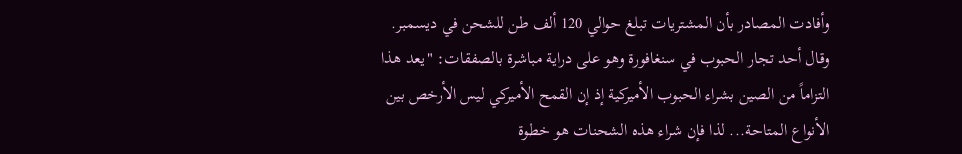وأفادت المصادر بأن المشتريات تبلغ حوالي 120 ألف طن للشحن في ديسمبر.
وقال أحد تجار الحبوب في سنغافورة وهو على دراية مباشرة بالصفقات: "يعد هذا التزاماً من الصين بشراء الحبوب الأميركية إذ إن القمح الأميركي ليس الأرخص بين الأنواع المتاحة... لذا فإن شراء هذه الشحنات هو خطوة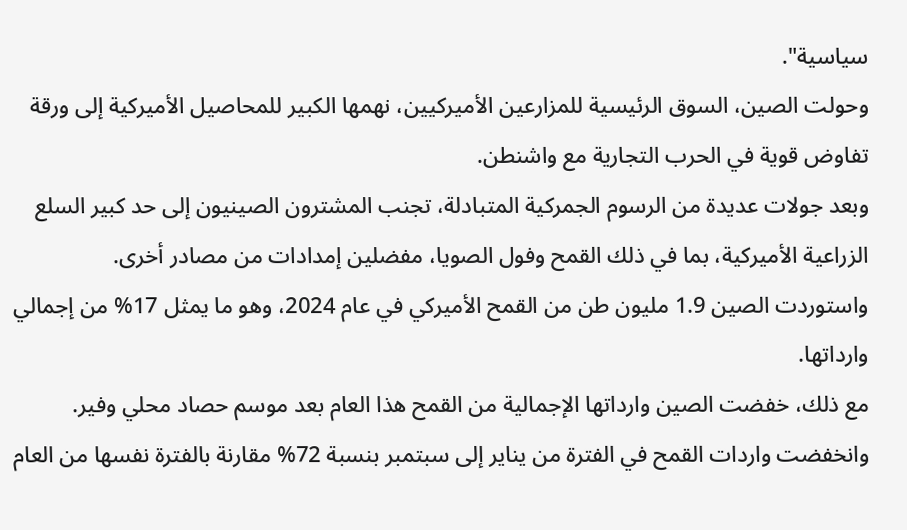سياسية".
وحولت الصين، السوق الرئيسية للمزارعين الأميركيين، نهمها الكبير للمحاصيل الأميركية إلى ورقة تفاوض قوية في الحرب التجارية مع واشنطن.
وبعد جولات عديدة من الرسوم الجمركية المتبادلة، تجنب المشترون الصينيون إلى حد كبير السلع الزراعية الأميركية، بما في ذلك القمح وفول الصويا، مفضلين إمدادات من مصادر أخرى.
واستوردت الصين 1.9 مليون طن من القمح الأميركي في عام 2024، وهو ما يمثل 17% من إجمالي وارداتها.
مع ذلك، خفضت الصين وارداتها الإجمالية من القمح هذا العام بعد موسم حصاد محلي وفير. وانخفضت واردات القمح في الفترة من يناير إلى سبتمبر بنسبة 72% مقارنة بالفترة نفسها من العام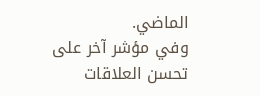الماضي.
وفي مؤشر آخر على تحسن العلاقات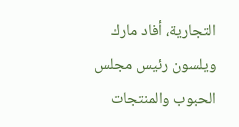التجارية، أفاد مارك ويلسون رئيس مجلس الحبوب والمنتجات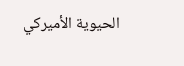الحيوية الأميركي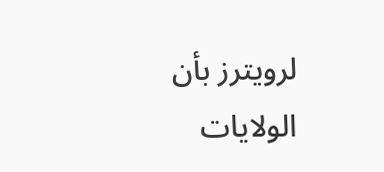لرويترز بأن الولايات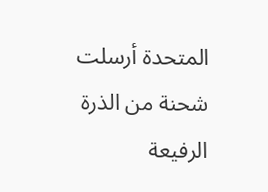المتحدة أرسلت شحنة من الذرة الرفيعة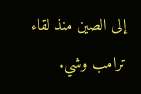إلى الصين منذ لقاء ترامب وشي.